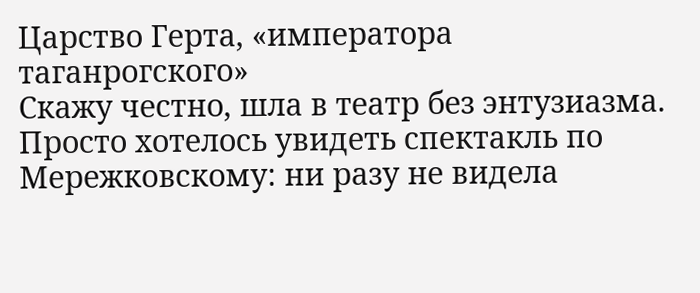Царство Герта, «императора таганрогского»
Скажу честно, шла в театр без энтузиазма. Просто хотелось увидеть спектакль по Мережковскому: ни разу не видела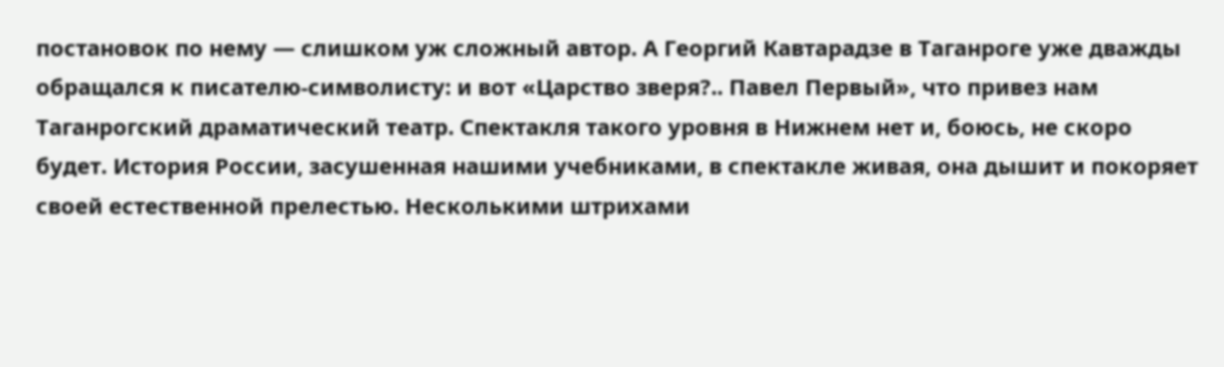постановок по нему — слишком уж сложный автор. А Георгий Кавтарадзе в Таганроге уже дважды обращался к писателю-символисту: и вот «Царство зверя?.. Павел Первый», что привез нам Таганрогский драматический театр. Спектакля такого уровня в Нижнем нет и, боюсь, не скоро будет. История России, засушенная нашими учебниками, в спектакле живая, она дышит и покоряет своей естественной прелестью. Несколькими штрихами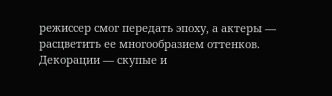режиссер смог передать эпоху, а актеры — расцветить ее многообразием оттенков. Декорации — скупые и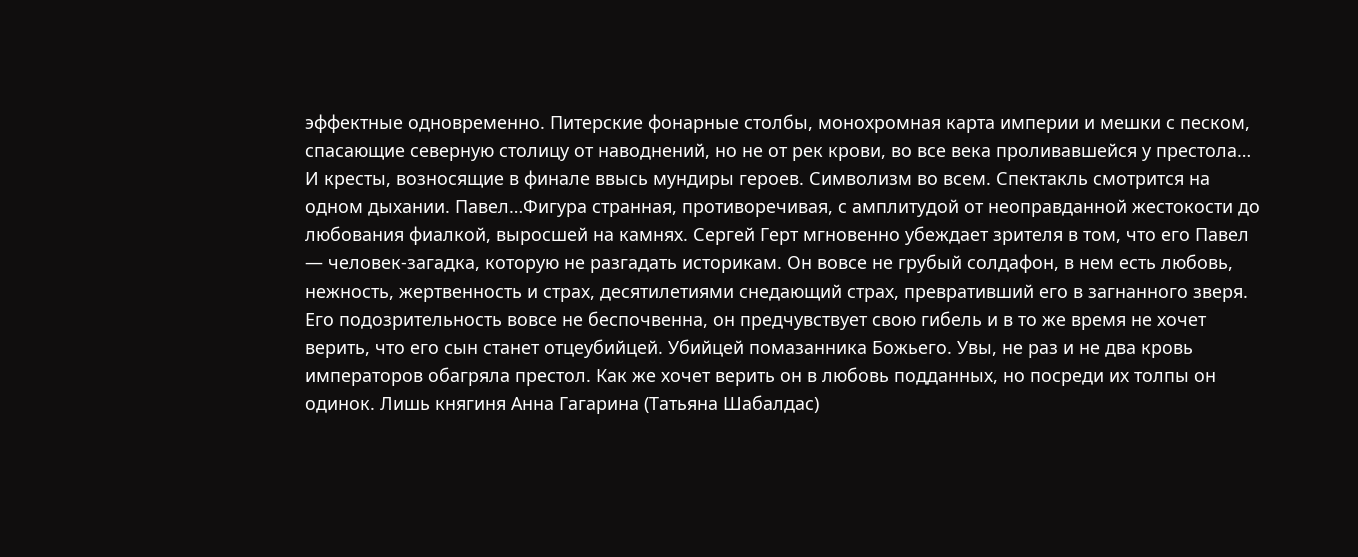эффектные одновременно. Питерские фонарные столбы, монохромная карта империи и мешки с песком, спасающие северную столицу от наводнений, но не от рек крови, во все века проливавшейся у престола… И кресты, возносящие в финале ввысь мундиры героев. Символизм во всем. Спектакль смотрится на одном дыхании. Павел…Фигура странная, противоречивая, с амплитудой от неоправданной жестокости до любования фиалкой, выросшей на камнях. Сергей Герт мгновенно убеждает зрителя в том, что его Павел — человек-загадка, которую не разгадать историкам. Он вовсе не грубый солдафон, в нем есть любовь, нежность, жертвенность и страх, десятилетиями снедающий страх, превративший его в загнанного зверя. Его подозрительность вовсе не беспочвенна, он предчувствует свою гибель и в то же время не хочет верить, что его сын станет отцеубийцей. Убийцей помазанника Божьего. Увы, не раз и не два кровь императоров обагряла престол. Как же хочет верить он в любовь подданных, но посреди их толпы он одинок. Лишь княгиня Анна Гагарина (Татьяна Шабалдас)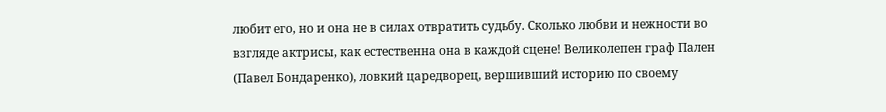любит его, но и она не в силах отвратить судьбу. Сколько любви и нежности во взгляде актрисы, как естественна она в каждой сцене! Великолепен граф Пален (Павел Бондаренко), ловкий царедворец, вершивший историю по своему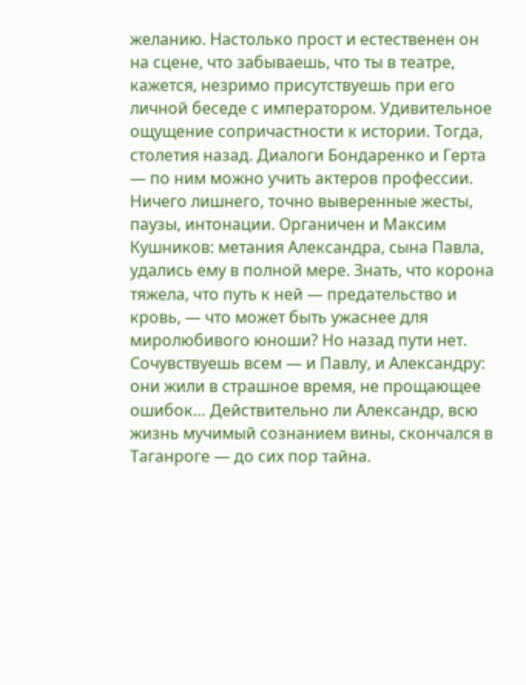желанию. Настолько прост и естественен он на сцене, что забываешь, что ты в театре, кажется, незримо присутствуешь при его личной беседе с императором. Удивительное ощущение сопричастности к истории. Тогда, столетия назад. Диалоги Бондаренко и Герта — по ним можно учить актеров профессии. Ничего лишнего, точно выверенные жесты, паузы, интонации. Органичен и Максим Кушников: метания Александра, сына Павла, удались ему в полной мере. Знать, что корона тяжела, что путь к ней — предательство и кровь, — что может быть ужаснее для миролюбивого юноши? Но назад пути нет. Сочувствуешь всем — и Павлу, и Александру: они жили в страшное время, не прощающее ошибок… Действительно ли Александр, всю жизнь мучимый сознанием вины, скончался в Таганроге — до сих пор тайна.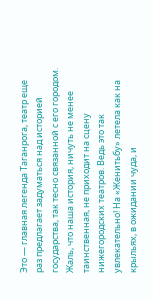Это — главная легенда Таганрога, театр еще раз предлагает задуматься над историей государства, так тесно связанной с его городом. Жаль, что наша история, ничуть не менее таинственная, не приходит на сцену нижегородских театров. Ведь это так увлекательно! На «Женитьбу» летела как на крыльях, в ожидании чуда, и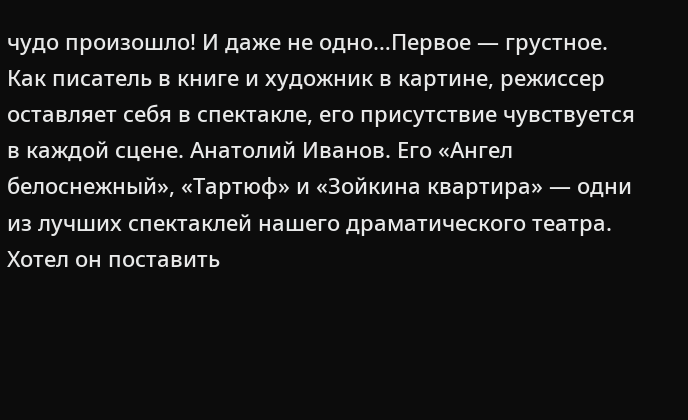чудо произошло! И даже не одно…Первое — грустное. Как писатель в книге и художник в картине, режиссер оставляет себя в спектакле, его присутствие чувствуется в каждой сцене. Анатолий Иванов. Его «Ангел белоснежный», «Тартюф» и «Зойкина квартира» — одни из лучших спектаклей нашего драматического театра. Хотел он поставить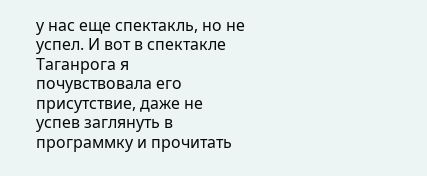у нас еще спектакль, но не успел. И вот в спектакле Таганрога я почувствовала его присутствие, даже не успев заглянуть в программку и прочитать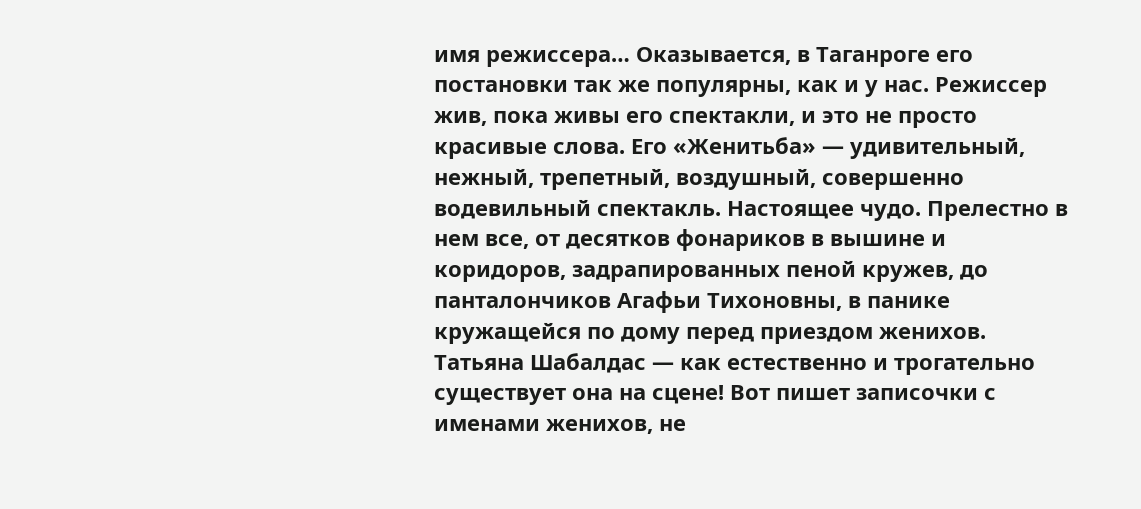имя режиссера… Оказывается, в Таганроге его постановки так же популярны, как и у нас. Режиссер жив, пока живы его спектакли, и это не просто красивые слова. Его «Женитьба» — удивительный, нежный, трепетный, воздушный, совершенно водевильный спектакль. Настоящее чудо. Прелестно в нем все, от десятков фонариков в вышине и коридоров, задрапированных пеной кружев, до панталончиков Агафьи Тихоновны, в панике кружащейся по дому перед приездом женихов. Татьяна Шабалдас — как естественно и трогательно существует она на сцене! Вот пишет записочки с именами женихов, не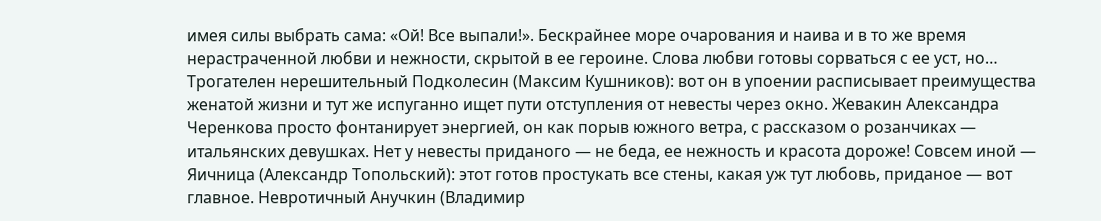имея силы выбрать сама: «Ой! Все выпали!». Бескрайнее море очарования и наива и в то же время нерастраченной любви и нежности, скрытой в ее героине. Слова любви готовы сорваться с ее уст, но… Трогателен нерешительный Подколесин (Максим Кушников): вот он в упоении расписывает преимущества женатой жизни и тут же испуганно ищет пути отступления от невесты через окно. Жевакин Александра Черенкова просто фонтанирует энергией, он как порыв южного ветра, с рассказом о розанчиках — итальянских девушках. Нет у невесты приданого — не беда, ее нежность и красота дороже! Совсем иной — Яичница (Александр Топольский): этот готов простукать все стены, какая уж тут любовь, приданое — вот главное. Невротичный Анучкин (Владимир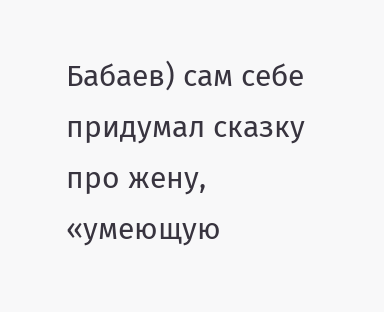Бабаев) сам себе придумал сказку про жену, «умеющую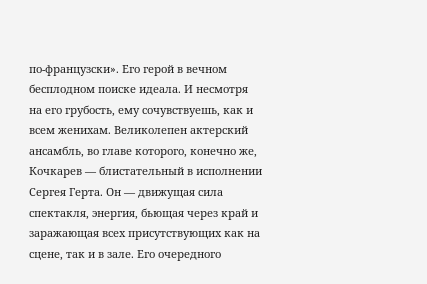по-французски». Его герой в вечном бесплодном поиске идеала. И несмотря на его грубость, ему сочувствуешь, как и всем женихам. Великолепен актерский ансамбль, во главе которого, конечно же, Кочкарев — блистательный в исполнении Сергея Герта. Он — движущая сила спектакля, энергия, бьющая через край и заражающая всех присутствующих как на сцене, так и в зале. Его очередного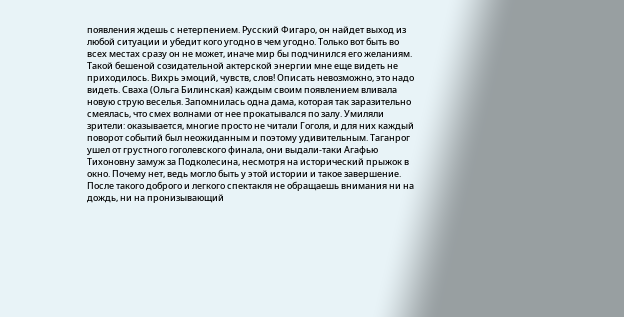появления ждешь с нетерпением. Русский Фигаро, он найдет выход из любой ситуации и убедит кого угодно в чем угодно. Только вот быть во всех местах сразу он не может, иначе мир бы подчинился его желаниям. Такой бешеной созидательной актерской энергии мне еще видеть не приходилось. Вихрь эмоций, чувств, слов! Описать невозможно, это надо видеть. Сваха (Ольга Билинская) каждым своим появлением вливала новую струю веселья. Запомнилась одна дама, которая так заразительно смеялась, что смех волнами от нее прокатывался по залу. Умиляли зрители: оказывается, многие просто не читали Гоголя, и для них каждый поворот событий был неожиданным и поэтому удивительным. Таганрог ушел от грустного гоголевского финала, они выдали-таки Агафью Тихоновну замуж за Подколесина, несмотря на исторический прыжок в окно. Почему нет, ведь могло быть у этой истории и такое завершение. После такого доброго и легкого спектакля не обращаешь внимания ни на дождь, ни на пронизывающий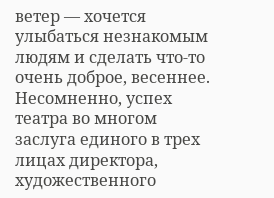ветер — хочется улыбаться незнакомым людям и сделать что-то очень доброе, весеннее. Несомненно, успех театра во многом заслуга единого в трех лицах директора, художественного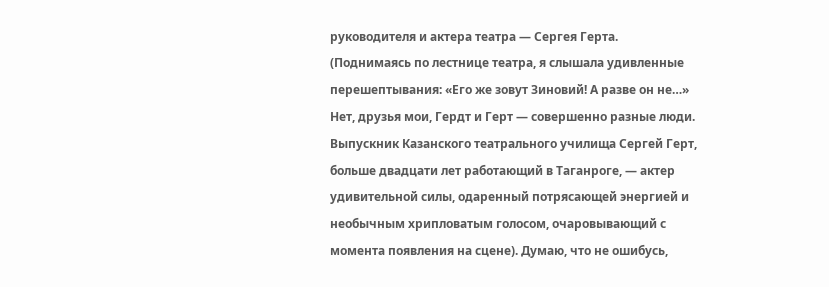руководителя и актера театра — Сергея Герта. (Поднимаясь по лестнице театра, я слышала удивленные перешептывания: «Его же зовут Зиновий! А разве он не…» Нет, друзья мои, Гердт и Герт — совершенно разные люди. Выпускник Казанского театрального училища Сергей Герт, больше двадцати лет работающий в Таганроге, — актер удивительной силы, одаренный потрясающей энергией и необычным хрипловатым голосом, очаровывающий с момента появления на сцене). Думаю, что не ошибусь,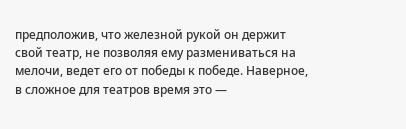предположив, что железной рукой он держит свой театр, не позволяя ему размениваться на мелочи, ведет его от победы к победе. Наверное, в сложное для театров время это —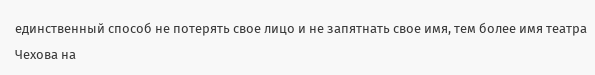единственный способ не потерять свое лицо и не запятнать свое имя, тем более имя театра Чехова на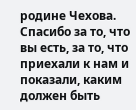родине Чехова. Спасибо за то, что вы есть, за то, что приехали к нам и показали, каким должен быть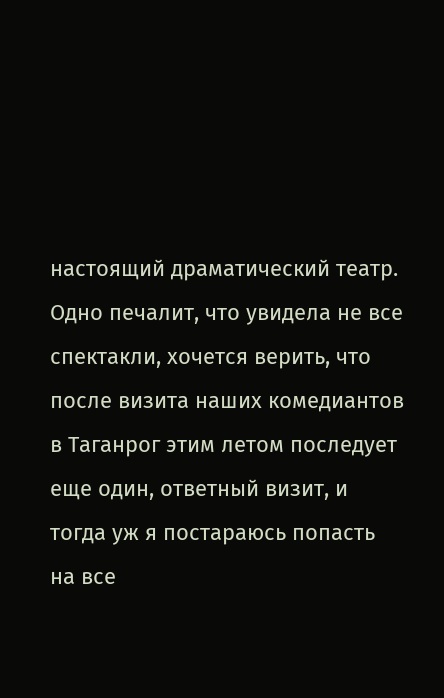настоящий драматический театр. Одно печалит, что увидела не все спектакли, хочется верить, что после визита наших комедиантов в Таганрог этим летом последует еще один, ответный визит, и тогда уж я постараюсь попасть на все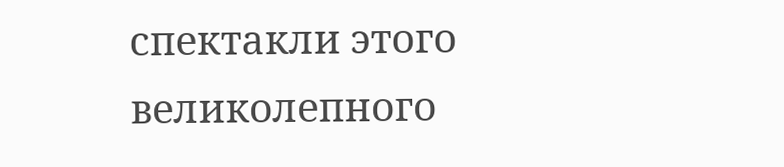спектакли этого великолепного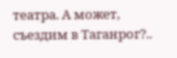театра. А может, съездим в Таганрог?..